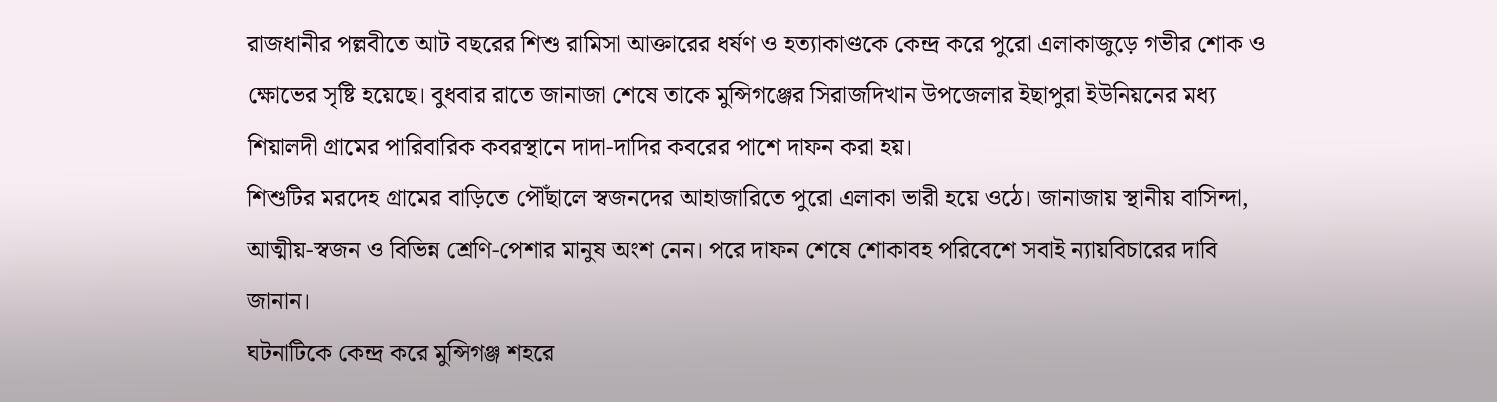রাজধানীর পল্লবীতে আট বছরের শিশু রামিসা আক্তারের ধর্ষণ ও হত্যাকাণ্ডকে কেন্দ্র করে পুরো এলাকাজুড়ে গভীর শোক ও ক্ষোভের সৃষ্টি হয়েছে। বুধবার রাতে জানাজা শেষে তাকে মুন্সিগঞ্জের সিরাজদিখান উপজেলার ইছাপুরা ইউনিয়নের মধ্য শিয়ালদী গ্রামের পারিবারিক কবরস্থানে দাদা-দাদির কবরের পাশে দাফন করা হয়।
শিশুটির মরদেহ গ্রামের বাড়িতে পৌঁছালে স্বজনদের আহাজারিতে পুরো এলাকা ভারী হয়ে ওঠে। জানাজায় স্থানীয় বাসিন্দা, আত্মীয়-স্বজন ও বিভিন্ন শ্রেণি-পেশার মানুষ অংশ নেন। পরে দাফন শেষে শোকাবহ পরিবেশে সবাই ন্যায়বিচারের দাবি জানান।
ঘটনাটিকে কেন্দ্র করে মুন্সিগঞ্জ শহরে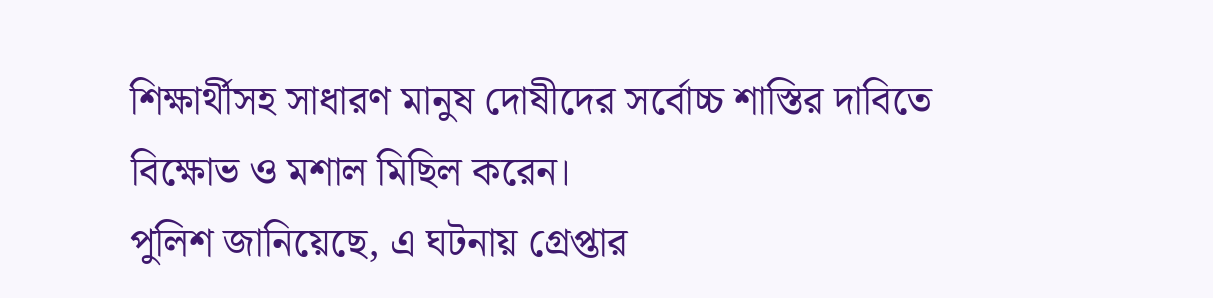শিক্ষার্থীসহ সাধারণ মানুষ দোষীদের সর্বোচ্চ শাস্তির দাবিতে বিক্ষোভ ও মশাল মিছিল করেন।
পুলিশ জানিয়েছে, এ ঘটনায় গ্রেপ্তার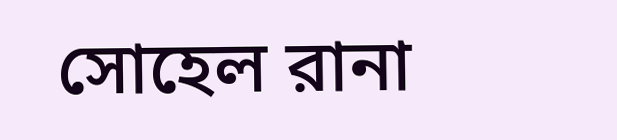সোহেল রানা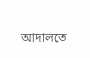আদালতে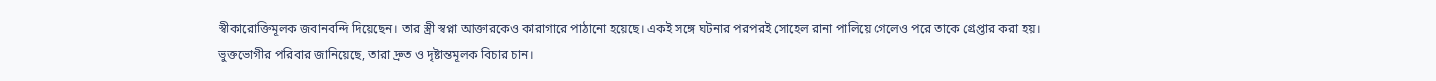স্বীকারোক্তিমূলক জবানবন্দি দিয়েছেন। তার স্ত্রী স্বপ্না আক্তারকেও কারাগারে পাঠানো হয়েছে। একই সঙ্গে ঘটনার পরপরই সোহেল রানা পালিয়ে গেলেও পরে তাকে গ্রেপ্তার করা হয়।
ভুক্তভোগীর পরিবার জানিয়েছে, তারা দ্রুত ও দৃষ্টান্তমূলক বিচার চান।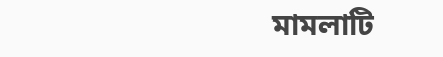মামলাটি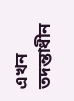এখন তদন্তাধীন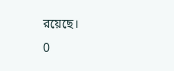রয়েছে।
0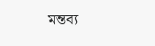মন্তব্য